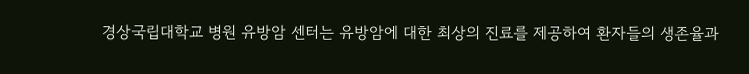경상국립대학교 병원 유방암 센터는 유방암에 대한 최상의 진료를 제공하여 환자들의 생존율과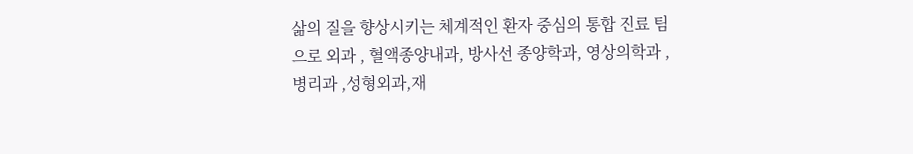삶의 질을 향상시키는 체계적인 환자 중심의 통합 진료 팀으로 외과 , 혈액종양내과, 방사선 종양학과, 영상의학과 ,병리과 ,성형외과,재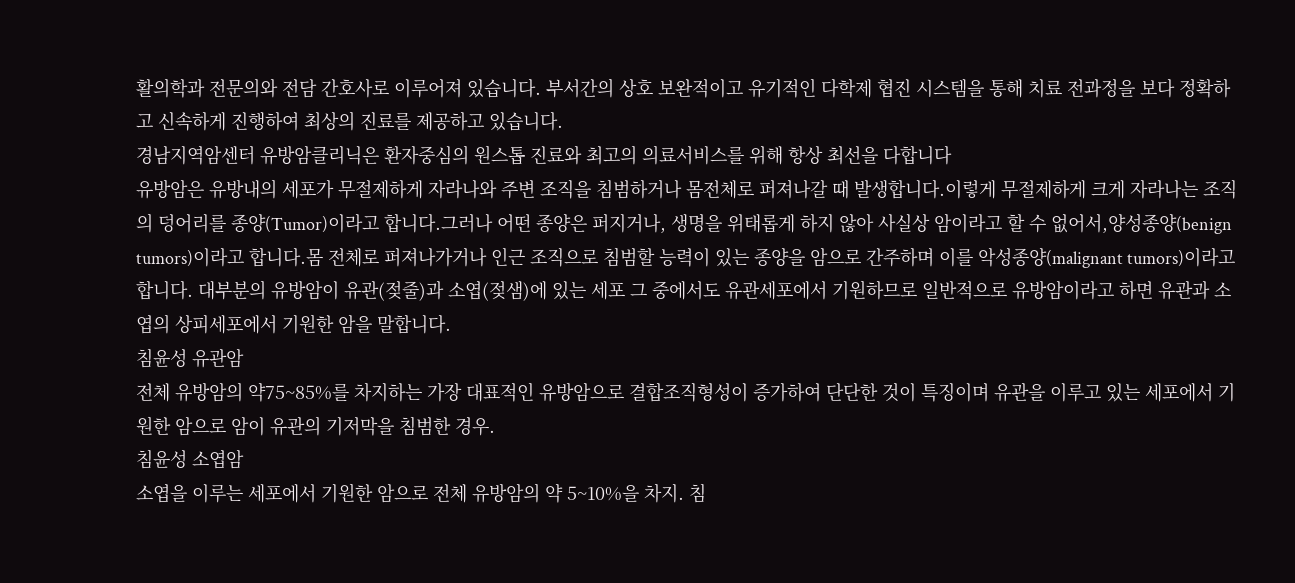활의학과 전문의와 전담 간호사로 이루어져 있습니다. 부서간의 상호 보완적이고 유기적인 다학제 협진 시스템을 통해 치료 전과정을 보다 정확하고 신속하게 진행하여 최상의 진료를 제공하고 있습니다.
경남지역암센터 유방암클리닉은 환자중심의 원스톱 진료와 최고의 의료서비스를 위해 항상 최선을 다합니다
유방암은 유방내의 세포가 무절제하게 자라나와 주변 조직을 침범하거나 몸전체로 퍼져나갈 때 발생합니다.이렇게 무절제하게 크게 자라나는 조직의 덩어리를 종양(Tumor)이라고 합니다.그러나 어떤 종양은 퍼지거나, 생명을 위태롭게 하지 않아 사실상 암이라고 할 수 없어서,양성종양(benign tumors)이라고 합니다.몸 전체로 퍼져나가거나 인근 조직으로 침범할 능력이 있는 종양을 암으로 간주하며 이를 악성종양(malignant tumors)이라고 합니다. 대부분의 유방암이 유관(젖줄)과 소엽(젖샘)에 있는 세포 그 중에서도 유관세포에서 기원하므로 일반적으로 유방암이라고 하면 유관과 소엽의 상피세포에서 기원한 암을 말합니다.
침윤성 유관암
전체 유방암의 약75~85%를 차지하는 가장 대표적인 유방암으로 결합조직형성이 증가하여 단단한 것이 특징이며 유관을 이루고 있는 세포에서 기원한 암으로 암이 유관의 기저막을 침범한 경우.
침윤성 소엽암
소엽을 이루는 세포에서 기원한 암으로 전체 유방암의 약 5~10%을 차지. 침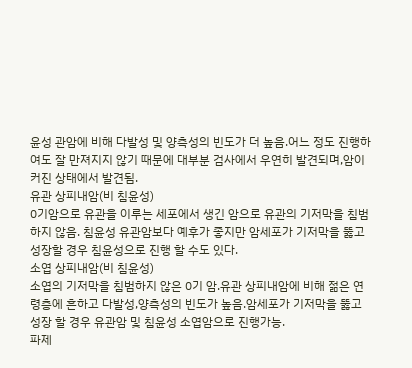윤성 관암에 비해 다발성 및 양측성의 빈도가 더 높음.어느 정도 진행하여도 잘 만져지지 않기 때문에 대부분 검사에서 우연히 발견되며,암이 커진 상태에서 발견됨.
유관 상피내암(비 침윤성)
0기암으로 유관을 이루는 세포에서 생긴 암으로 유관의 기저막을 침범하지 않음. 침윤성 유관암보다 예후가 좋지만 암세포가 기저막을 뚫고 성장할 경우 침윤성으로 진행 할 수도 있다.
소엽 상피내암(비 침윤성)
소엽의 기저막을 침범하지 않은 0기 암.유관 상피내암에 비해 젊은 연령층에 흔하고 다발성,양측성의 빈도가 높음.암세포가 기저막을 뚫고 성장 할 경우 유관암 및 침윤성 소엽암으로 진행가능.
파제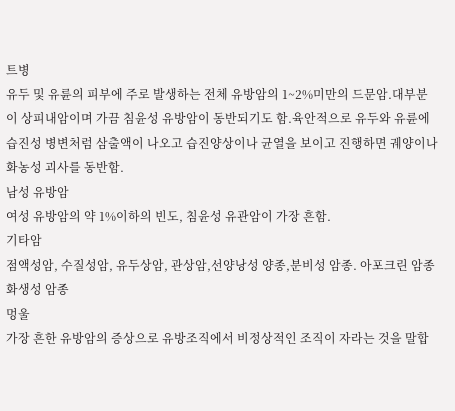트병
유두 및 유륜의 피부에 주로 발생하는 전체 유방암의 1~2%미만의 드문암.대부분이 상피내암이며 가끔 침윤성 유방암이 동반되기도 함.육안적으로 유두와 유륜에 습진성 병변처럼 삼출액이 나오고 습진양상이나 균열을 보이고 진행하면 궤양이나 화농성 괴사를 동반함.
남성 유방암
여성 유방암의 약 1%이하의 빈도, 침윤성 유관암이 가장 흔함.
기타암
점액성암, 수질성암, 유두상암, 관상암,선양낭성 양종,분비성 암종. 아포크린 암종 화생성 암종
멍울
가장 흔한 유방암의 증상으로 유방조직에서 비정상적인 조직이 자라는 것을 말합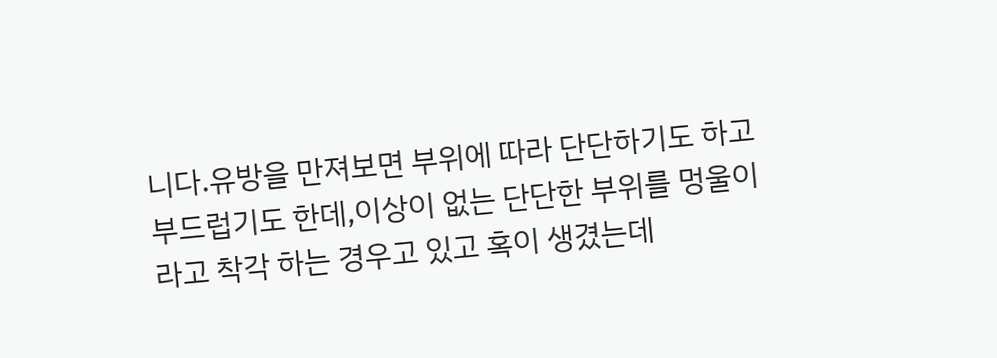니다.유방을 만져보면 부위에 따라 단단하기도 하고 부드럽기도 한데,이상이 없는 단단한 부위를 멍울이라고 착각 하는 경우고 있고 혹이 생겼는데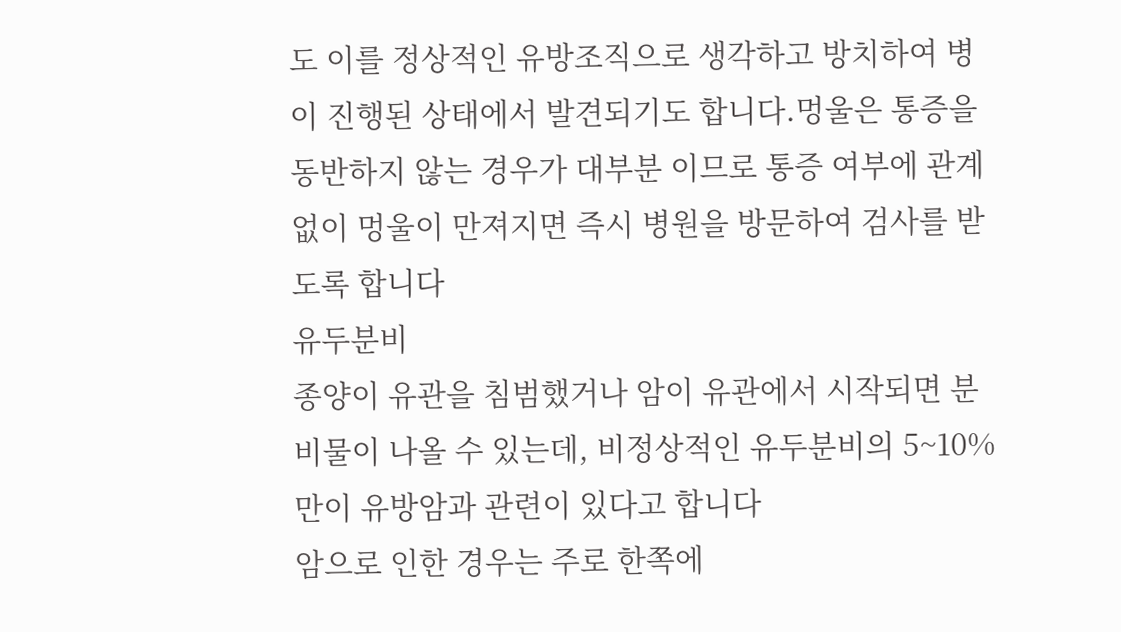도 이를 정상적인 유방조직으로 생각하고 방치하여 병이 진행된 상태에서 발견되기도 합니다.멍울은 통증을 동반하지 않는 경우가 대부분 이므로 통증 여부에 관계없이 멍울이 만져지면 즉시 병원을 방문하여 검사를 받도록 합니다
유두분비
종양이 유관을 침범했거나 암이 유관에서 시작되면 분비물이 나올 수 있는데, 비정상적인 유두분비의 5~10%만이 유방암과 관련이 있다고 합니다
암으로 인한 경우는 주로 한쪽에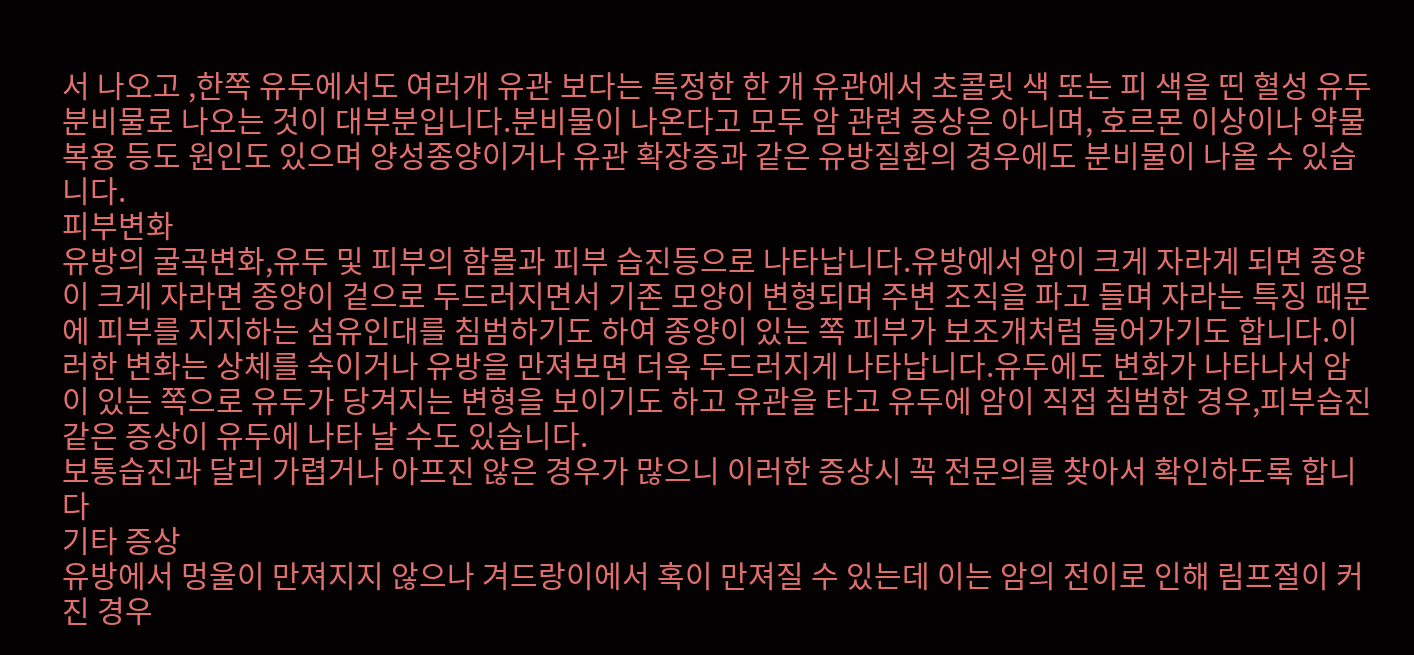서 나오고 ,한쪽 유두에서도 여러개 유관 보다는 특정한 한 개 유관에서 초콜릿 색 또는 피 색을 띤 혈성 유두 분비물로 나오는 것이 대부분입니다.분비물이 나온다고 모두 암 관련 증상은 아니며, 호르몬 이상이나 약물 복용 등도 원인도 있으며 양성종양이거나 유관 확장증과 같은 유방질환의 경우에도 분비물이 나올 수 있습니다.
피부변화
유방의 굴곡변화,유두 및 피부의 함몰과 피부 습진등으로 나타납니다.유방에서 암이 크게 자라게 되면 종양이 크게 자라면 종양이 겉으로 두드러지면서 기존 모양이 변형되며 주변 조직을 파고 들며 자라는 특징 때문에 피부를 지지하는 섬유인대를 침범하기도 하여 종양이 있는 쪽 피부가 보조개처럼 들어가기도 합니다.이러한 변화는 상체를 숙이거나 유방을 만져보면 더욱 두드러지게 나타납니다.유두에도 변화가 나타나서 암이 있는 쪽으로 유두가 당겨지는 변형을 보이기도 하고 유관을 타고 유두에 암이 직접 침범한 경우,피부습진 같은 증상이 유두에 나타 날 수도 있습니다.
보통습진과 달리 가렵거나 아프진 않은 경우가 많으니 이러한 증상시 꼭 전문의를 찾아서 확인하도록 합니다
기타 증상
유방에서 멍울이 만져지지 않으나 겨드랑이에서 혹이 만져질 수 있는데 이는 암의 전이로 인해 림프절이 커진 경우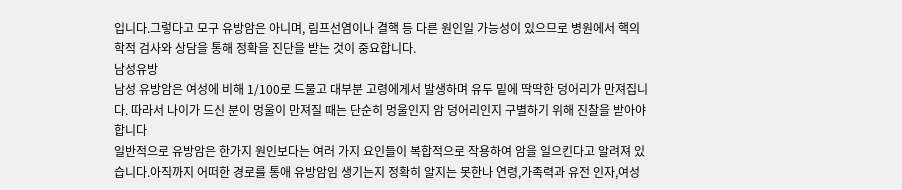입니다.그렇다고 모구 유방암은 아니며, 림프선염이나 결핵 등 다른 원인일 가능성이 있으므로 병원에서 핵의학적 검사와 상담을 통해 정확을 진단을 받는 것이 중요합니다.
남성유방
남성 유방암은 여성에 비해 1/100로 드물고 대부분 고령에게서 발생하며 유두 밑에 딱딱한 덩어리가 만져집니다. 따라서 나이가 드신 분이 멍울이 만져질 때는 단순히 멍울인지 암 덩어리인지 구별하기 위해 진찰을 받아야 합니다
일반적으로 유방암은 한가지 원인보다는 여러 가지 요인들이 복합적으로 작용하여 암을 일으킨다고 알려져 있습니다.아직까지 어떠한 경로를 통애 유방암임 생기는지 정확히 알지는 못한나 연령,가족력과 유전 인자,여성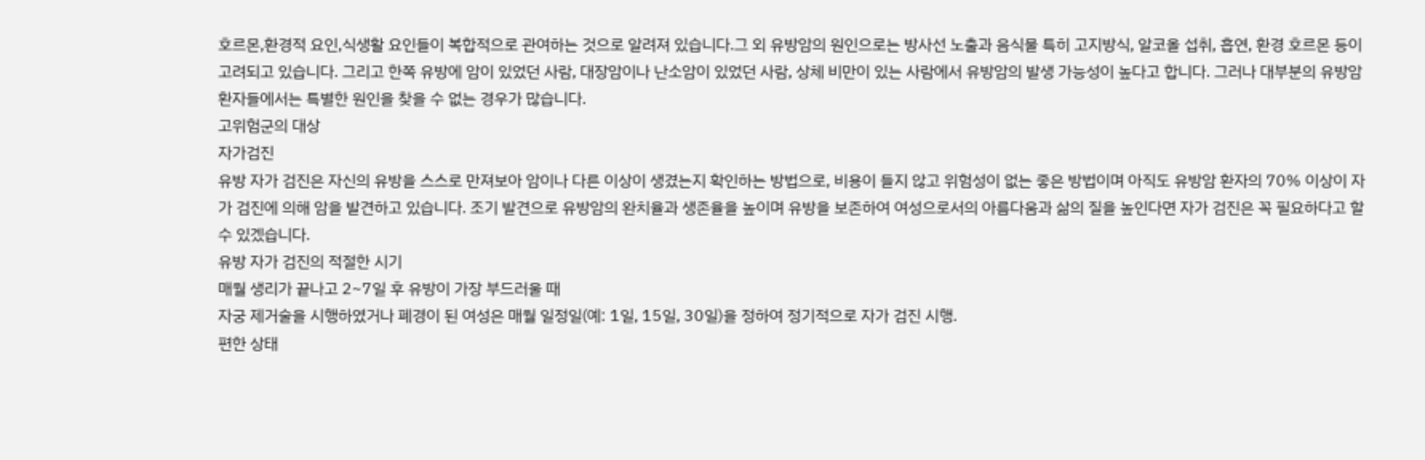호르몬,환경적 요인,식생활 요인들이 복합적으로 관여하는 것으로 알려져 있습니다.그 외 유방암의 원인으로는 방사선 노출과 음식물 특히 고지방식, 알코올 섭취, 흡연, 환경 호르몬 등이 고려되고 있습니다. 그리고 한쪽 유방에 암이 있었던 사람, 대장암이나 난소암이 있었던 사람, 상체 비만이 있는 사람에서 유방암의 발생 가능성이 높다고 합니다. 그러나 대부분의 유방암 환자들에서는 특별한 원인을 찾을 수 없는 경우가 많습니다.
고위험군의 대상
자가검진
유방 자가 검진은 자신의 유방을 스스로 만져보아 암이나 다른 이상이 생겼는지 확인하는 방법으로, 비용이 들지 않고 위험성이 없는 좋은 방법이며 아직도 유방암 환자의 70% 이상이 자가 검진에 의해 암을 발견하고 있습니다. 조기 발견으로 유방암의 완치율과 생존율을 높이며 유방을 보존하여 여성으로서의 아름다움과 삶의 질을 높인다면 자가 검진은 꼭 필요하다고 할 수 있겠습니다.
유방 자가 검진의 적절한 시기
매월 생리가 끝나고 2~7일 후 유방이 가장 부드러울 때
자궁 제거술을 시행하였거나 폐경이 된 여성은 매월 일정일(예: 1일, 15일, 30일)을 정하여 정기적으로 자가 검진 시행.
편한 상태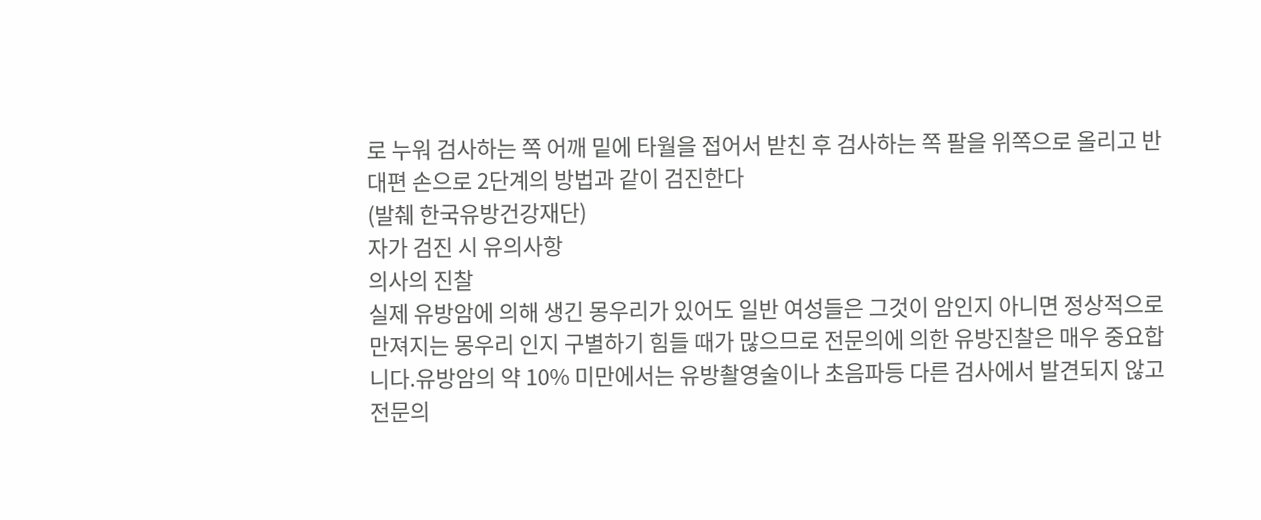로 누워 검사하는 쪽 어깨 밑에 타월을 접어서 받친 후 검사하는 쪽 팔을 위쪽으로 올리고 반대편 손으로 2단계의 방법과 같이 검진한다
(발췌 한국유방건강재단)
자가 검진 시 유의사항
의사의 진찰
실제 유방암에 의해 생긴 몽우리가 있어도 일반 여성들은 그것이 암인지 아니면 정상적으로 만져지는 몽우리 인지 구별하기 힘들 때가 많으므로 전문의에 의한 유방진찰은 매우 중요합니다.유방암의 약 10% 미만에서는 유방촬영술이나 초음파등 다른 검사에서 발견되지 않고 전문의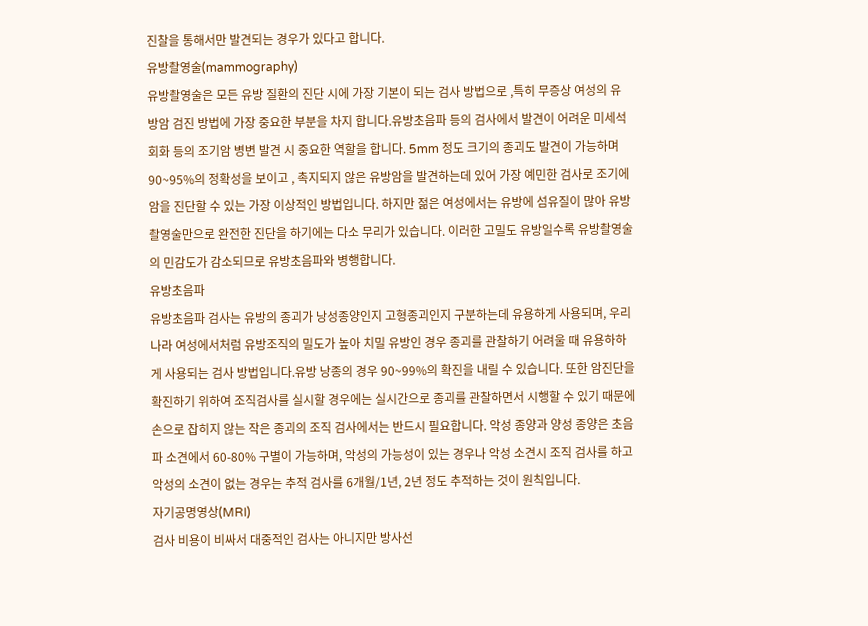진찰을 통해서만 발견되는 경우가 있다고 합니다.
유방촬영술(mammography)
유방촬영술은 모든 유방 질환의 진단 시에 가장 기본이 되는 검사 방법으로 ,특히 무증상 여성의 유방암 검진 방법에 가장 중요한 부분을 차지 합니다.유방초음파 등의 검사에서 발견이 어려운 미세석회화 등의 조기암 병변 발견 시 중요한 역할을 합니다. 5mm 정도 크기의 종괴도 발견이 가능하며 90~95%의 정확성을 보이고 , 촉지되지 않은 유방암을 발견하는데 있어 가장 예민한 검사로 조기에 암을 진단할 수 있는 가장 이상적인 방법입니다. 하지만 젊은 여성에서는 유방에 섬유질이 많아 유방촬영술만으로 완전한 진단을 하기에는 다소 무리가 있습니다. 이러한 고밀도 유방일수록 유방촬영술의 민감도가 감소되므로 유방초음파와 병행합니다.
유방초음파
유방초음파 검사는 유방의 종괴가 낭성종양인지 고형종괴인지 구분하는데 유용하게 사용되며, 우리나라 여성에서처럼 유방조직의 밀도가 높아 치밀 유방인 경우 종괴를 관찰하기 어려울 때 유용하하게 사용되는 검사 방법입니다.유방 낭종의 경우 90~99%의 확진을 내릴 수 있습니다. 또한 암진단을 확진하기 위하여 조직검사를 실시할 경우에는 실시간으로 종괴를 관찰하면서 시행할 수 있기 때문에 손으로 잡히지 않는 작은 종괴의 조직 검사에서는 반드시 필요합니다. 악성 종양과 양성 종양은 초음파 소견에서 60-80% 구별이 가능하며, 악성의 가능성이 있는 경우나 악성 소견시 조직 검사를 하고 악성의 소견이 없는 경우는 추적 검사를 6개월/1년, 2년 정도 추적하는 것이 원칙입니다.
자기공명영상(MRI)
검사 비용이 비싸서 대중적인 검사는 아니지만 방사선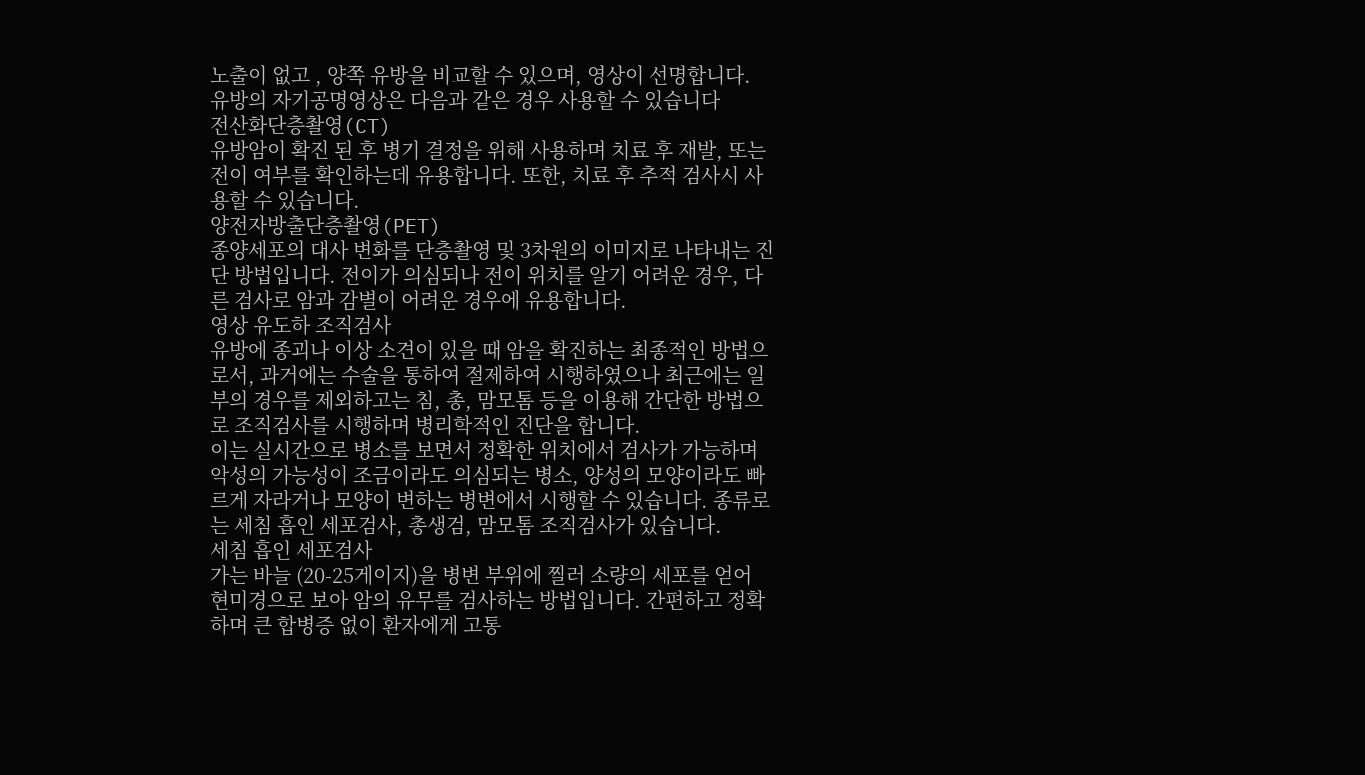노출이 없고 , 양쪽 유방을 비교할 수 있으며, 영상이 선명합니다. 유방의 자기공명영상은 다음과 같은 경우 사용할 수 있습니다
전산화단층촬영(CT)
유방암이 확진 된 후 병기 결정을 위해 사용하며 치료 후 재발, 또는 전이 여부를 확인하는데 유용합니다. 또한, 치료 후 추적 검사시 사용할 수 있습니다.
양전자방출단층촬영(PET)
종양세포의 대사 변화를 단층촬영 및 3차원의 이미지로 나타내는 진단 방법입니다. 전이가 의심되나 전이 위치를 알기 어려운 경우, 다른 검사로 암과 감별이 어려운 경우에 유용합니다.
영상 유도하 조직검사
유방에 종괴나 이상 소견이 있을 때 암을 확진하는 최종적인 방법으로서, 과거에는 수술을 통하여 절제하여 시행하였으나 최근에는 일부의 경우를 제외하고는 침, 총, 맘모톰 등을 이용해 간단한 방법으로 조직검사를 시행하며 병리학적인 진단을 합니다.
이는 실시간으로 병소를 보면서 정확한 위치에서 검사가 가능하며 악성의 가능성이 조금이라도 의심되는 병소, 양성의 모양이라도 빠르게 자라거나 모양이 변하는 병변에서 시행할 수 있습니다. 종류로는 세침 흡인 세포검사, 총생검, 맘모톰 조직검사가 있습니다.
세침 흡인 세포검사
가는 바늘 (20-25게이지)을 병변 부위에 찔러 소량의 세포를 얻어 현미경으로 보아 암의 유무를 검사하는 방법입니다. 간편하고 정확하며 큰 합병증 없이 환자에게 고통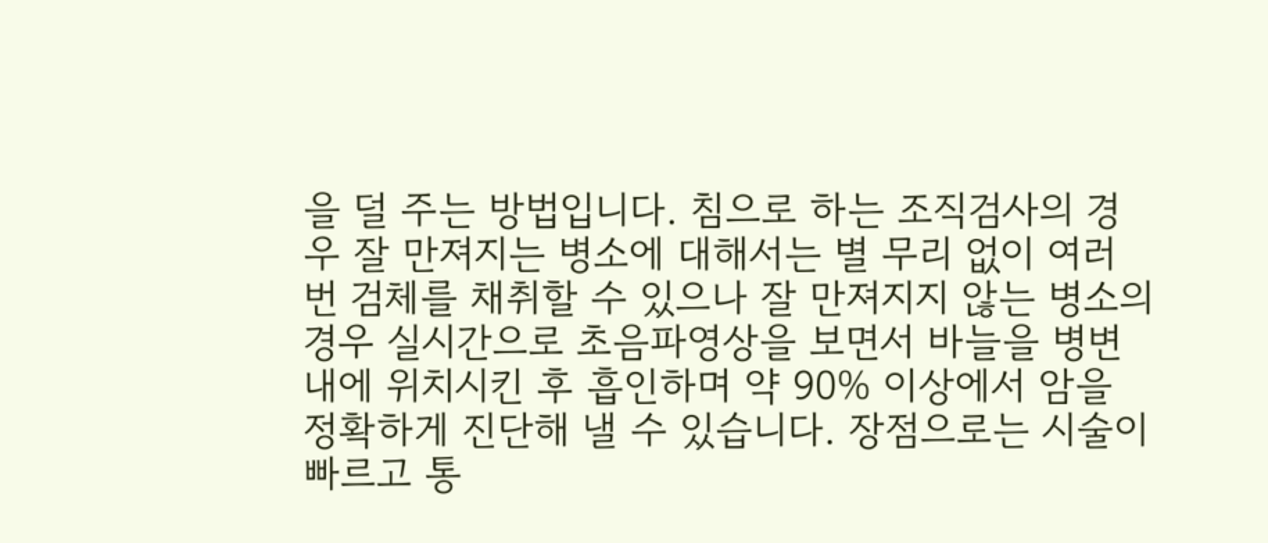을 덜 주는 방법입니다. 침으로 하는 조직검사의 경우 잘 만져지는 병소에 대해서는 별 무리 없이 여러 번 검체를 채취할 수 있으나 잘 만져지지 않는 병소의 경우 실시간으로 초음파영상을 보면서 바늘을 병변 내에 위치시킨 후 흡인하며 약 90% 이상에서 암을 정확하게 진단해 낼 수 있습니다. 장점으로는 시술이 빠르고 통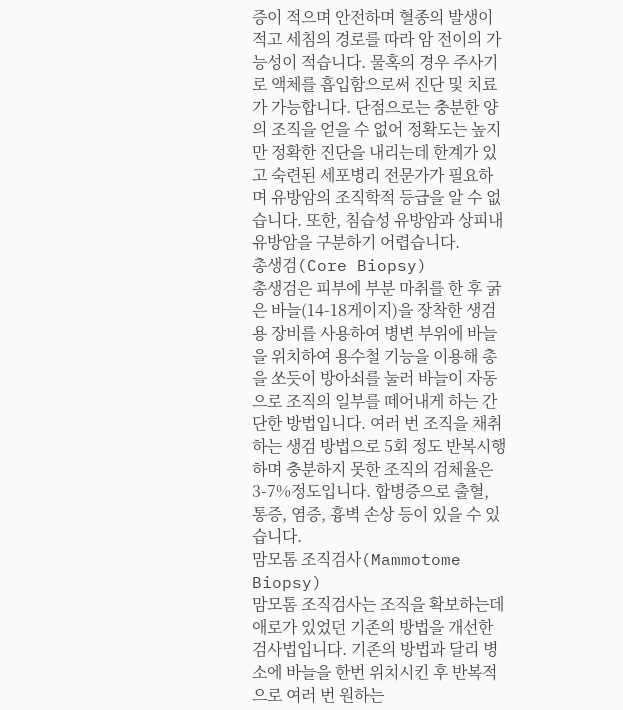증이 적으며 안전하며 혈종의 발생이 적고 세침의 경로를 따라 암 전이의 가능성이 적습니다. 물혹의 경우 주사기로 액체를 흡입함으로써 진단 및 치료가 가능합니다. 단점으로는 충분한 양의 조직을 얻을 수 없어 정확도는 높지만 정확한 진단을 내리는데 한계가 있고 숙련된 세포병리 전문가가 필요하며 유방암의 조직학적 등급을 알 수 없습니다. 또한, 침습성 유방암과 상피내 유방암을 구분하기 어렵습니다.
총생검(Core Biopsy)
총생검은 피부에 부분 마취를 한 후 굵은 바늘(14-18게이지)을 장착한 생검용 장비를 사용하여 병변 부위에 바늘을 위치하여 용수철 기능을 이용해 총을 쏘듯이 방아쇠를 눌러 바늘이 자동으로 조직의 일부를 떼어내게 하는 간단한 방법입니다. 여러 번 조직을 채취하는 생검 방법으로 5회 정도 반복시행하며 충분하지 못한 조직의 검체율은 3-7%정도입니다. 합병증으로 출혈, 통증, 염증, 흉벽 손상 등이 있을 수 있습니다.
맘모톰 조직검사(Mammotome Biopsy)
맘모톰 조직검사는 조직을 확보하는데 애로가 있었던 기존의 방법을 개선한 검사법입니다. 기존의 방법과 달리 병소에 바늘을 한번 위치시킨 후 반복적으로 여러 번 원하는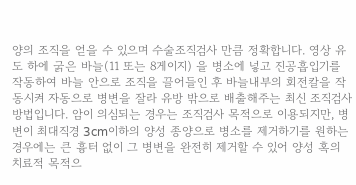양의 조직을 얻을 수 있으며 수술조직검사 만큼 정확합니다. 영상 유도 하에 굵은 바늘(11 또는 8게이지) 을 병소에 넣고 진공흡입기를 작동하여 바늘 안으로 조직을 끌어들인 후 바늘내부의 회전칼을 작동시켜 자동으로 병변을 잘라 유방 밖으로 배출해주는 최신 조직검사 방법입니다. 암이 의심되는 경우는 조직검사 목적으로 이용되지만, 병변이 최대직경 3cm이하의 양성 종양으로 병소를 제거하기를 원하는 경우에는 큰 흉터 없이 그 병변을 완전히 제거할 수 있어 양성 혹의 치료적 목적으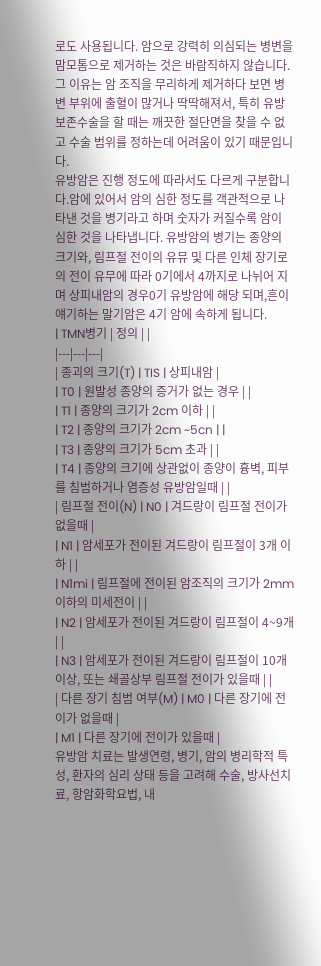로도 사용됩니다. 암으로 강력히 의심되는 병변을 맘모톰으로 제거하는 것은 바람직하지 않습니다. 그 이유는 암 조직을 무리하게 제거하다 보면 병변 부위에 출혈이 많거나 딱딱해져서, 특히 유방보존수술을 할 때는 깨끗한 절단면을 찾을 수 없고 수술 범위를 정하는데 어려움이 있기 때문입니다.
유방암은 진행 정도에 따라서도 다르게 구분합니다.암에 있어서 암의 심한 정도를 객관적으로 나타낸 것을 병기라고 하며 숫자가 커질수록 암이 심한 것을 나타냅니다. 유방암의 병기는 종양의 크기와, 림프절 전이의 유뮤 및 다른 인체 장기로의 전이 유무에 따라 0기에서 4까지로 나뉘어 지며 상피내암의 경우0기 유방암에 해당 되며,흔이 얘기하는 말기암은 4기 암에 속하게 됩니다.
| TMN병기 | 정의 | |
|---|---|---|
| 종괴의 크기(T) | TIS | 상피내암 |
| T0 | 원발성 종양의 증거가 없는 경우 | |
| T1 | 종양의 크기가 2cm 이하 | |
| T2 | 종양의 크기가 2cm ~5cn | |
| T3 | 종양의 크기가 5cm 초과 | |
| T4 | 종양의 크기에 상관없이 종양이 흉벽, 피부를 침범하거나 염증성 유방암일때 | |
| 림프절 전이(N) | N0 | 겨드랑이 림프절 전이가 없을때 |
| N1 | 암세포가 전이된 겨드랑이 림프절이 3개 이하 | |
| N1mi | 림프절에 전이된 암조직의 크기가 2mm 이하의 미세전이 | |
| N2 | 암세포가 전이된 겨드랑이 림프절이 4~9개 | |
| N3 | 암세포가 전이된 겨드랑이 림프절이 10개 이상, 또는 쇄골상부 림프절 전이가 있을때 | |
| 다른 장기 침범 여부(M) | M0 | 다른 장기에 전이가 없을때 |
| M1 | 다른 장기에 전이가 있을때 |
유방암 치료는 발생연령, 병기, 암의 병리학적 특성, 환자의 심리 상태 등을 고려해 수술, 방사선치료, 항암화학요법, 내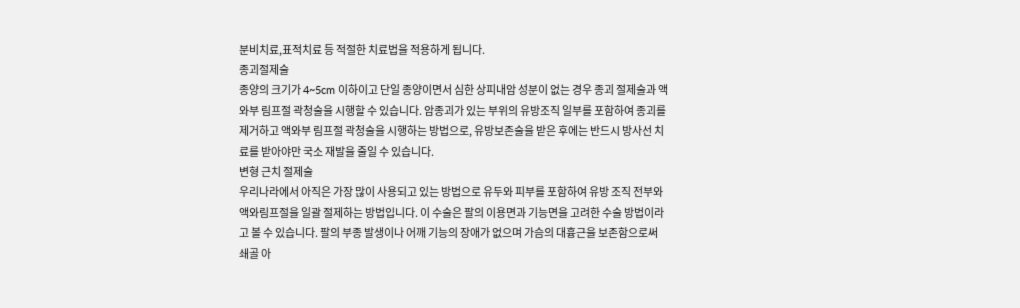분비치료,표적치료 등 적절한 치료법을 적용하게 됩니다.
종괴절제술
종양의 크기가 4~5cm 이하이고 단일 종양이면서 심한 상피내암 성분이 없는 경우 종괴 절제술과 액와부 림프절 곽청술을 시행할 수 있습니다. 암종괴가 있는 부위의 유방조직 일부를 포함하여 종괴를 제거하고 액와부 림프절 곽청술을 시행하는 방법으로, 유방보존술을 받은 후에는 반드시 방사선 치료를 받아야만 국소 재발을 줄일 수 있습니다.
변형 근치 절제술
우리나라에서 아직은 가장 많이 사용되고 있는 방법으로 유두와 피부를 포함하여 유방 조직 전부와 액와림프절을 일괄 절제하는 방법입니다. 이 수술은 팔의 이용면과 기능면을 고려한 수술 방법이라고 볼 수 있습니다. 팔의 부종 발생이나 어깨 기능의 장애가 없으며 가슴의 대흉근을 보존함으로써 쇄골 아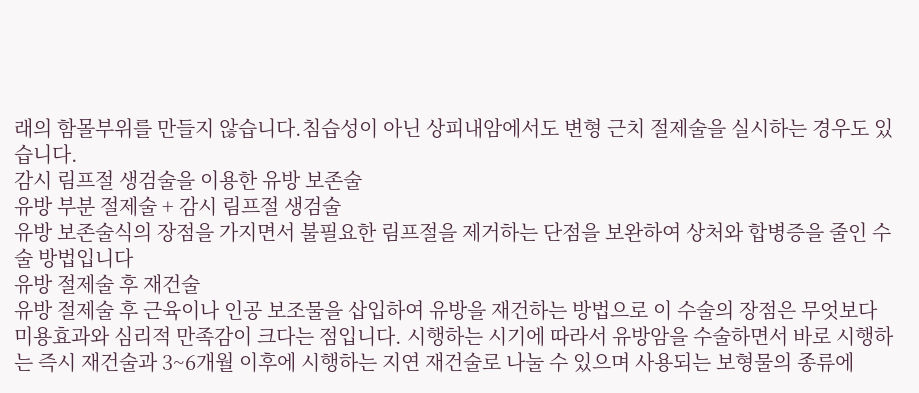래의 함몰부위를 만들지 않습니다.침습성이 아닌 상피내암에서도 변형 근치 절제술을 실시하는 경우도 있습니다.
감시 림프절 생검술을 이용한 유방 보존술
유방 부분 절제술 + 감시 림프절 생검술
유방 보존술식의 장점을 가지면서 불필요한 림프절을 제거하는 단점을 보완하여 상처와 합병증을 줄인 수술 방법입니다
유방 절제술 후 재건술
유방 절제술 후 근육이나 인공 보조물을 삽입하여 유방을 재건하는 방법으로 이 수술의 장점은 무엇보다 미용효과와 심리적 만족감이 크다는 점입니다. 시행하는 시기에 따라서 유방암을 수술하면서 바로 시행하는 즉시 재건술과 3~6개월 이후에 시행하는 지연 재건술로 나눌 수 있으며 사용되는 보형물의 종류에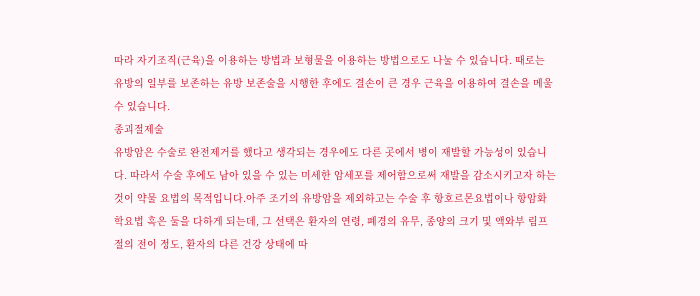따라 자기조직(근육)을 이용하는 방법과 보형물을 이용하는 방법으로도 나눌 수 있습니다. 때로는 유방의 일부를 보존하는 유방 보존술을 시행한 후에도 결손이 큰 경우 근육을 이용하여 결손을 메울 수 있습니다.
종괴절제술
유방암은 수술로 완전제거를 했다고 생각되는 경우에도 다른 곳에서 병이 재발할 가능성이 있습니다. 따라서 수술 후에도 남아 있을 수 있는 미세한 암세포를 제어함으로써 재발을 감소시키고자 하는 것이 약물 요법의 목적입니다.아주 조기의 유방암을 제외하고는 수술 후 항호르몬요법이나 항암화학요법 혹은 둘을 다하게 되는데, 그 선택은 환자의 연령, 폐경의 유무, 종양의 크기 및 액와부 림프절의 전이 정도, 환자의 다른 건강 상태에 따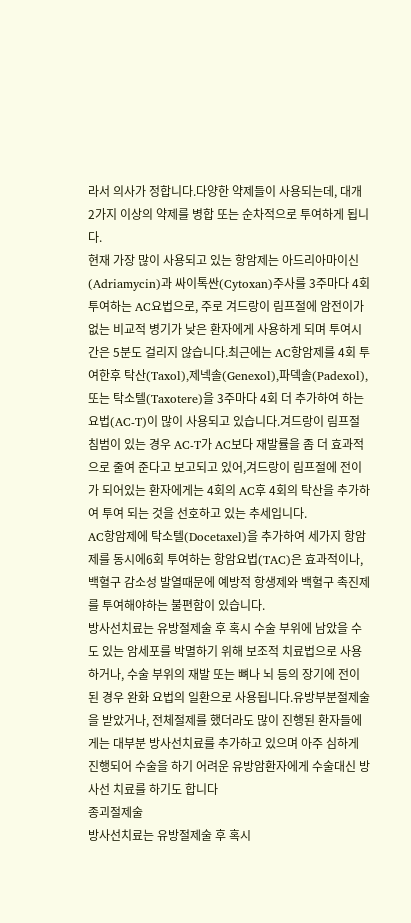라서 의사가 정합니다.다양한 약제들이 사용되는데, 대개 2가지 이상의 약제를 병합 또는 순차적으로 투여하게 됩니다.
현재 가장 많이 사용되고 있는 항암제는 아드리아마이신(Adriamycin)과 싸이톡싼(Cytoxan)주사를 3주마다 4회 투여하는 AC요법으로, 주로 겨드랑이 림프절에 암전이가 없는 비교적 병기가 낮은 환자에게 사용하게 되며 투여시간은 5분도 걸리지 않습니다.최근에는 AC항암제를 4회 투여한후 탁산(Taxol),제넥솔(Genexol),파덱솔(Padexol),또는 탁소텔(Taxotere)을 3주마다 4회 더 추가하여 하는 요법(AC-T)이 많이 사용되고 있습니다.겨드랑이 림프절 침범이 있는 경우 AC-T가 AC보다 재발률을 좀 더 효과적으로 줄여 준다고 보고되고 있어,겨드랑이 림프절에 전이가 되어있는 환자에게는 4회의 AC후 4회의 탁산을 추가하여 투여 되는 것을 선호하고 있는 추세입니다.
AC항암제에 탁소텔(Docetaxel)을 추가하여 세가지 항암제를 동시에6회 투여하는 항암요법(TAC)은 효과적이나, 백혈구 감소성 발열때문에 예방적 항생제와 백혈구 촉진제를 투여해야하는 불편함이 있습니다.
방사선치료는 유방절제술 후 혹시 수술 부위에 남았을 수도 있는 암세포를 박멸하기 위해 보조적 치료법으로 사용하거나, 수술 부위의 재발 또는 뼈나 뇌 등의 장기에 전이된 경우 완화 요법의 일환으로 사용됩니다.유방부분절제술을 받았거나, 전체절제를 했더라도 많이 진행된 환자들에게는 대부분 방사선치료를 추가하고 있으며 아주 심하게 진행되어 수술을 하기 어려운 유방암환자에게 수술대신 방사선 치료를 하기도 합니다
종괴절제술
방사선치료는 유방절제술 후 혹시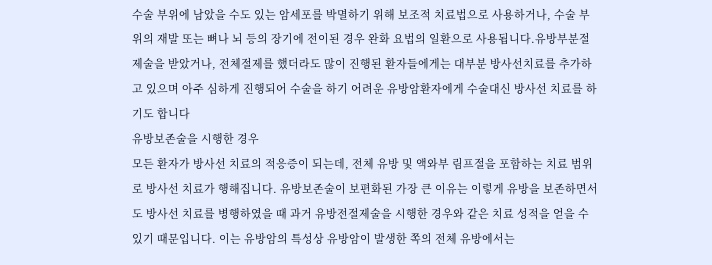수술 부위에 남았을 수도 있는 암세포를 박멸하기 위해 보조적 치료법으로 사용하거나, 수술 부위의 재발 또는 뼈나 뇌 등의 장기에 전이된 경우 완화 요법의 일환으로 사용됩니다.유방부분절제술을 받았거나, 전체절제를 했더라도 많이 진행된 환자들에게는 대부분 방사선치료를 추가하고 있으며 아주 심하게 진행되어 수술을 하기 어려운 유방암환자에게 수술대신 방사선 치료를 하기도 합니다
유방보존술을 시행한 경우
모든 환자가 방사선 치료의 적응증이 되는데, 전체 유방 및 액와부 림프절을 포함하는 치료 범위로 방사선 치료가 행해집니다. 유방보존술이 보편화된 가장 큰 이유는 이렇게 유방을 보존하면서도 방사선 치료를 병행하였을 때 과거 유방전절제술을 시행한 경우와 같은 치료 성적을 얻을 수 있기 때문입니다. 이는 유방암의 특성상 유방암이 발생한 쪽의 전체 유방에서는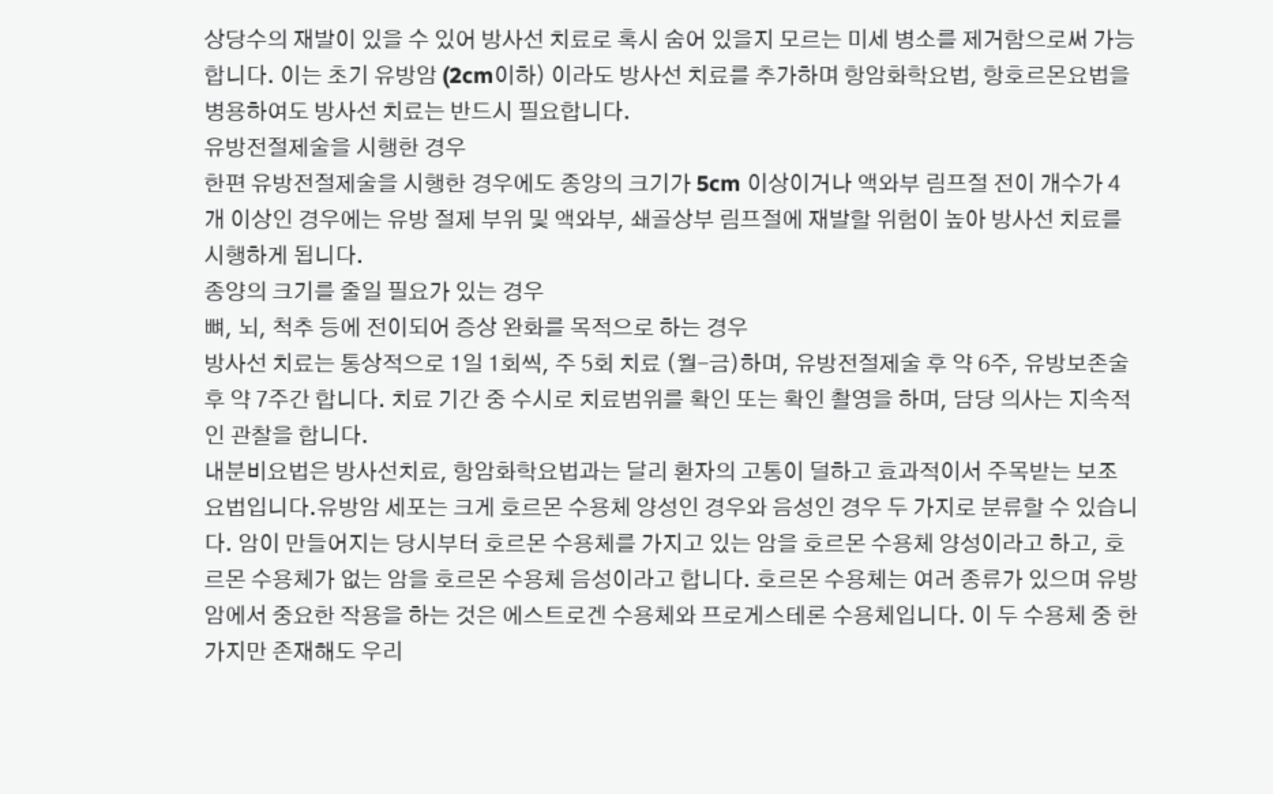상당수의 재발이 있을 수 있어 방사선 치료로 혹시 숨어 있을지 모르는 미세 병소를 제거함으로써 가능합니다. 이는 초기 유방암 (2cm이하) 이라도 방사선 치료를 추가하며 항암화학요법, 항호르몬요법을 병용하여도 방사선 치료는 반드시 필요합니다.
유방전절제술을 시행한 경우
한편 유방전절제술을 시행한 경우에도 종양의 크기가 5cm 이상이거나 액와부 림프절 전이 개수가 4개 이상인 경우에는 유방 절제 부위 및 액와부, 쇄골상부 림프절에 재발할 위험이 높아 방사선 치료를 시행하게 됩니다.
종양의 크기를 줄일 필요가 있는 경우
뼈, 뇌, 척추 등에 전이되어 증상 완화를 목적으로 하는 경우
방사선 치료는 통상적으로 1일 1회씩, 주 5회 치료 (월-금)하며, 유방전절제술 후 약 6주, 유방보존술 후 약 7주간 합니다. 치료 기간 중 수시로 치료범위를 확인 또는 확인 촬영을 하며, 담당 의사는 지속적인 관찰을 합니다.
내분비요법은 방사선치료, 항암화학요법과는 달리 환자의 고통이 덜하고 효과적이서 주목받는 보조 요법입니다.유방암 세포는 크게 호르몬 수용체 양성인 경우와 음성인 경우 두 가지로 분류할 수 있습니다. 암이 만들어지는 당시부터 호르몬 수용체를 가지고 있는 암을 호르몬 수용체 양성이라고 하고, 호르몬 수용체가 없는 암을 호르몬 수용체 음성이라고 합니다. 호르몬 수용체는 여러 종류가 있으며 유방암에서 중요한 작용을 하는 것은 에스트로겐 수용체와 프로게스테론 수용체입니다. 이 두 수용체 중 한 가지만 존재해도 우리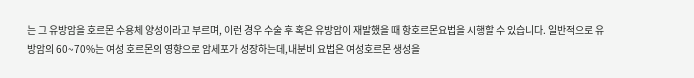는 그 유방암을 호르몬 수용체 양성이라고 부르며, 이런 경우 수술 후 혹은 유방암이 재발했을 때 항호르몬요법을 시행할 수 있습니다. 일반적으로 유방암의 60~70%는 여성 호르몬의 영향으로 암세포가 성장하는데,내분비 요법은 여성호르몬 생성을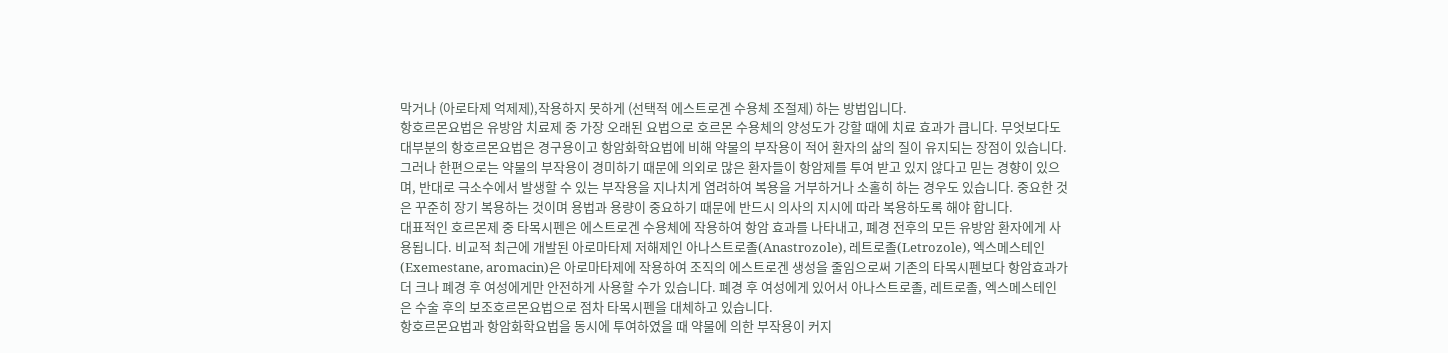막거나 (아로타제 억제제),작용하지 못하게 (선택적 에스트로겐 수용체 조절제) 하는 방법입니다.
항호르몬요법은 유방암 치료제 중 가장 오래된 요법으로 호르몬 수용체의 양성도가 강할 때에 치료 효과가 큽니다. 무엇보다도 대부분의 항호르몬요법은 경구용이고 항암화학요법에 비해 약물의 부작용이 적어 환자의 삶의 질이 유지되는 장점이 있습니다. 그러나 한편으로는 약물의 부작용이 경미하기 때문에 의외로 많은 환자들이 항암제를 투여 받고 있지 않다고 믿는 경향이 있으며, 반대로 극소수에서 발생할 수 있는 부작용을 지나치게 염려하여 복용을 거부하거나 소홀히 하는 경우도 있습니다. 중요한 것은 꾸준히 장기 복용하는 것이며 용법과 용량이 중요하기 때문에 반드시 의사의 지시에 따라 복용하도록 해야 합니다.
대표적인 호르몬제 중 타목시펜은 에스트로겐 수용체에 작용하여 항암 효과를 나타내고, 폐경 전후의 모든 유방암 환자에게 사용됩니다. 비교적 최근에 개발된 아로마타제 저해제인 아나스트로졸(Anastrozole), 레트로졸(Letrozole), 엑스메스테인(Exemestane, aromacin)은 아로마타제에 작용하여 조직의 에스트로겐 생성을 줄임으로써 기존의 타목시펜보다 항암효과가 더 크나 폐경 후 여성에게만 안전하게 사용할 수가 있습니다. 폐경 후 여성에게 있어서 아나스트로졸, 레트로졸, 엑스메스테인은 수술 후의 보조호르몬요법으로 점차 타목시펜을 대체하고 있습니다.
항호르몬요법과 항암화학요법을 동시에 투여하였을 때 약물에 의한 부작용이 커지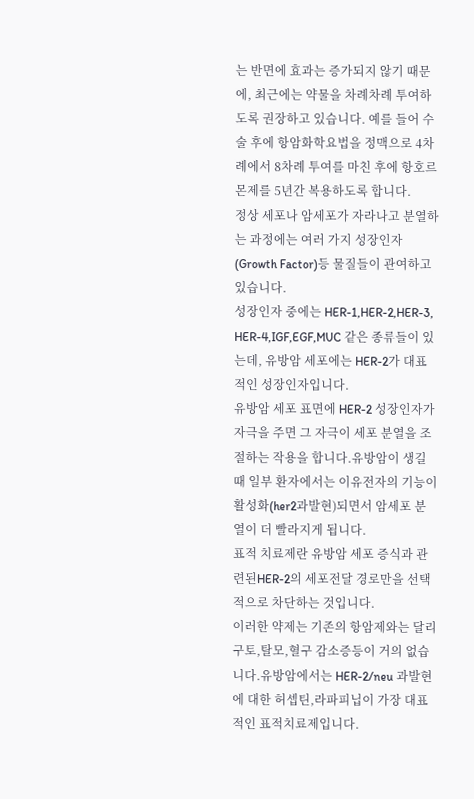는 반면에 효과는 증가되지 않기 때문에, 최근에는 약물을 차례차례 투여하도록 권장하고 있습니다. 예를 들어 수술 후에 항암화학요법을 정맥으로 4차례에서 8차례 투여를 마친 후에 항호르몬제를 5년간 복용하도록 합니다.
정상 세포나 암세포가 자라나고 분열하는 과정에는 여러 가지 성장인자(Growth Factor)등 물질들이 관여하고 있습니다.
성장인자 중에는 HER-1,HER-2,HER-3, HER-4,IGF,EGF,MUC 같은 종류들이 있는데, 유방암 세포에는 HER-2가 대표적인 성장인자입니다.
유방암 세포 표면에 HER-2 성장인자가 자극을 주면 그 자극이 세포 분열을 조절하는 작용을 합니다.유방암이 생길 때 일부 환자에서는 이유전자의 기능이 활성화(her2과발현)되면서 암세포 분열이 더 빨라지게 됩니다.
표적 치료제란 유방암 세포 증식과 관련된HER-2의 세포전달 경로만을 선택적으로 차단하는 것입니다.
이러한 약제는 기존의 항암제와는 달리 구토,탈모,혈구 감소증등이 거의 없습니다.유방암에서는 HER-2/neu 과발현에 대한 허셉틴,라파피닙이 가장 대표적인 표적치료제입니다.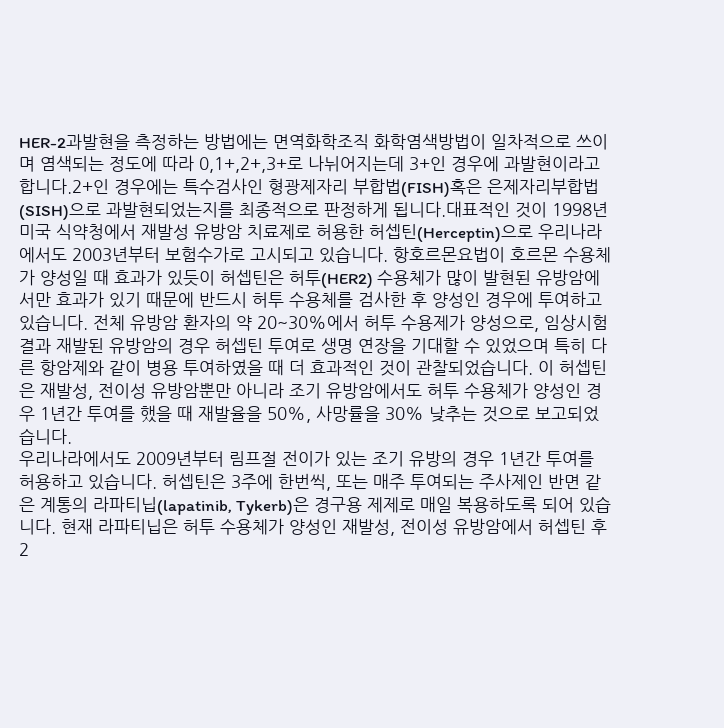HER-2과발현을 측정하는 방법에는 면역화학조직 화학염색방법이 일차적으로 쓰이며 염색되는 정도에 따라 0,1+,2+,3+로 나뉘어지는데 3+인 경우에 과발현이라고 합니다.2+인 경우에는 특수검사인 형광제자리 부합법(FISH)혹은 은제자리부합법(SISH)으로 과발현되었는지를 최종적으로 판정하게 됩니다.대표적인 것이 1998년 미국 식약청에서 재발성 유방암 치료제로 허용한 허셉틴(Herceptin)으로 우리나라에서도 2003년부터 보험수가로 고시되고 있습니다. 항호르몬요법이 호르몬 수용체가 양성일 때 효과가 있듯이 허셉틴은 허투(HER2) 수용체가 많이 발현된 유방암에서만 효과가 있기 때문에 반드시 허투 수용체를 검사한 후 양성인 경우에 투여하고 있습니다. 전체 유방암 환자의 약 20~30%에서 허투 수용제가 양성으로, 임상시험 결과 재발된 유방암의 경우 허셉틴 투여로 생명 연장을 기대할 수 있었으며 특히 다른 항암제와 같이 병용 투여하였을 때 더 효과적인 것이 관찰되었습니다. 이 허셉틴은 재발성, 전이성 유방암뿐만 아니라 조기 유방암에서도 허투 수용체가 양성인 경우 1년간 투여를 했을 때 재발율을 50%, 사망률을 30% 낮추는 것으로 보고되었습니다.
우리나라에서도 2009년부터 림프절 전이가 있는 조기 유방의 경우 1년간 투여를 허용하고 있습니다. 허셉틴은 3주에 한번씩, 또는 매주 투여되는 주사제인 반면 같은 계통의 라파티닙(lapatinib, Tykerb)은 경구용 제제로 매일 복용하도록 되어 있습니다. 현재 라파티닙은 허투 수용체가 양성인 재발성, 전이성 유방암에서 허셉틴 후 2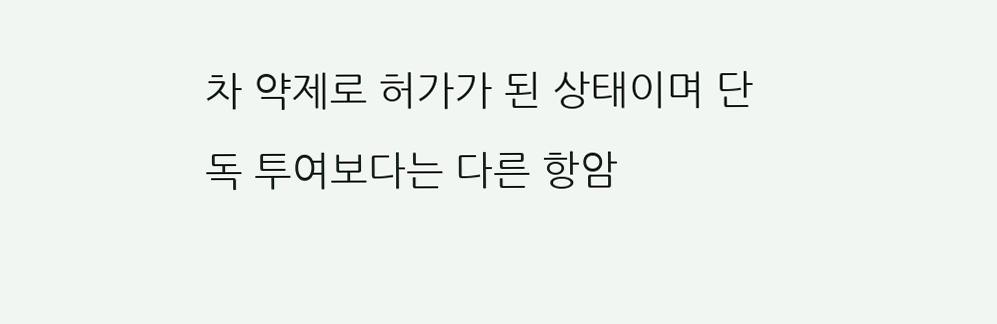차 약제로 허가가 된 상태이며 단독 투여보다는 다른 항암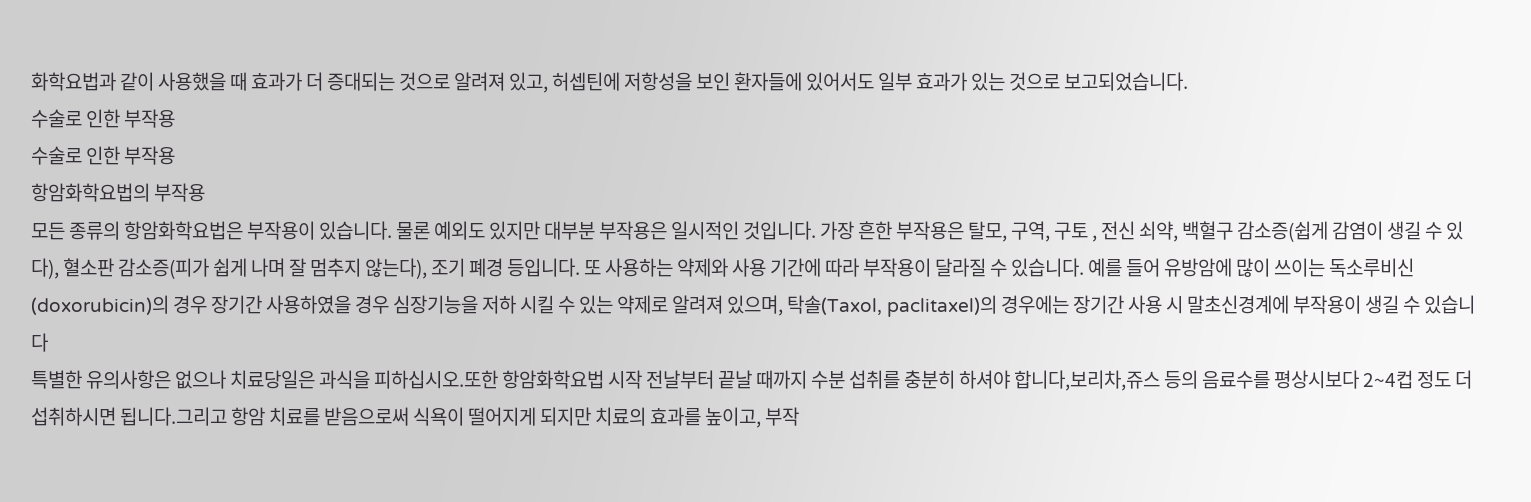화학요법과 같이 사용했을 때 효과가 더 증대되는 것으로 알려져 있고, 허셉틴에 저항성을 보인 환자들에 있어서도 일부 효과가 있는 것으로 보고되었습니다.
수술로 인한 부작용
수술로 인한 부작용
항암화학요법의 부작용
모든 종류의 항암화학요법은 부작용이 있습니다. 물론 예외도 있지만 대부분 부작용은 일시적인 것입니다. 가장 흔한 부작용은 탈모, 구역, 구토 , 전신 쇠약, 백혈구 감소증(쉽게 감염이 생길 수 있다), 혈소판 감소증(피가 쉽게 나며 잘 멈추지 않는다), 조기 폐경 등입니다. 또 사용하는 약제와 사용 기간에 따라 부작용이 달라질 수 있습니다. 예를 들어 유방암에 많이 쓰이는 독소루비신(doxorubicin)의 경우 장기간 사용하였을 경우 심장기능을 저하 시킬 수 있는 약제로 알려져 있으며, 탁솔(Taxol, paclitaxel)의 경우에는 장기간 사용 시 말초신경계에 부작용이 생길 수 있습니다
특별한 유의사항은 없으나 치료당일은 과식을 피하십시오.또한 항암화학요법 시작 전날부터 끝날 때까지 수분 섭취를 충분히 하셔야 합니다,보리차,쥬스 등의 음료수를 평상시보다 2~4컵 정도 더 섭취하시면 됩니다.그리고 항암 치료를 받음으로써 식욕이 떨어지게 되지만 치료의 효과를 높이고, 부작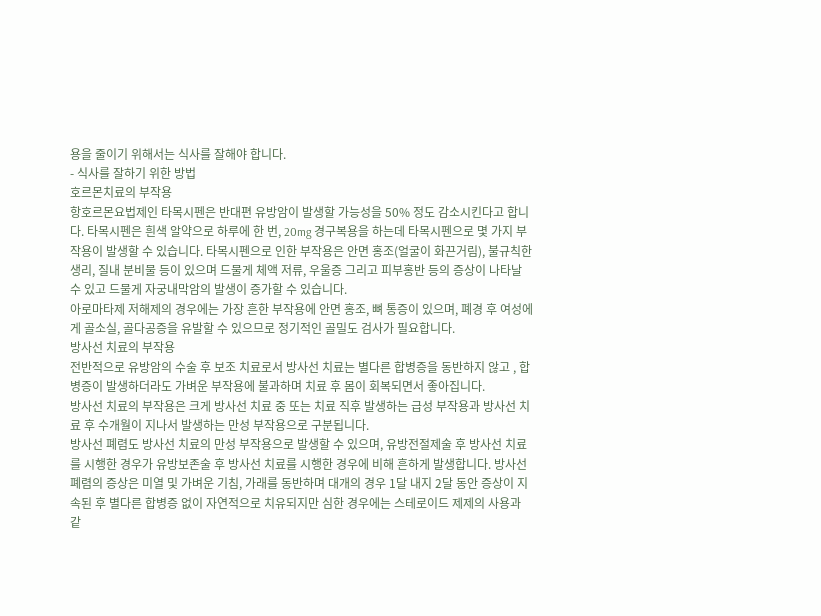용을 줄이기 위해서는 식사를 잘해야 합니다.
- 식사를 잘하기 위한 방법
호르몬치료의 부작용
항호르몬요법제인 타목시펜은 반대편 유방암이 발생할 가능성을 50% 정도 감소시킨다고 합니다. 타목시펜은 흰색 알약으로 하루에 한 번, 20mg 경구복용을 하는데 타목시펜으로 몇 가지 부작용이 발생할 수 있습니다. 타목시펜으로 인한 부작용은 안면 홍조(얼굴이 화끈거림), 불규칙한 생리, 질내 분비물 등이 있으며 드물게 체액 저류, 우울증 그리고 피부홍반 등의 증상이 나타날 수 있고 드물게 자궁내막암의 발생이 증가할 수 있습니다.
아로마타제 저해제의 경우에는 가장 흔한 부작용에 안면 홍조, 뼈 통증이 있으며, 폐경 후 여성에게 골소실, 골다공증을 유발할 수 있으므로 정기적인 골밀도 검사가 필요합니다.
방사선 치료의 부작용
전반적으로 유방암의 수술 후 보조 치료로서 방사선 치료는 별다른 합병증을 동반하지 않고 , 합병증이 발생하더라도 가벼운 부작용에 불과하며 치료 후 몸이 회복되면서 좋아집니다.
방사선 치료의 부작용은 크게 방사선 치료 중 또는 치료 직후 발생하는 급성 부작용과 방사선 치료 후 수개월이 지나서 발생하는 만성 부작용으로 구분됩니다.
방사선 폐렴도 방사선 치료의 만성 부작용으로 발생할 수 있으며, 유방전절제술 후 방사선 치료를 시행한 경우가 유방보존술 후 방사선 치료를 시행한 경우에 비해 흔하게 발생합니다. 방사선 폐렴의 증상은 미열 및 가벼운 기침, 가래를 동반하며 대개의 경우 1달 내지 2달 동안 증상이 지속된 후 별다른 합병증 없이 자연적으로 치유되지만 심한 경우에는 스테로이드 제제의 사용과 같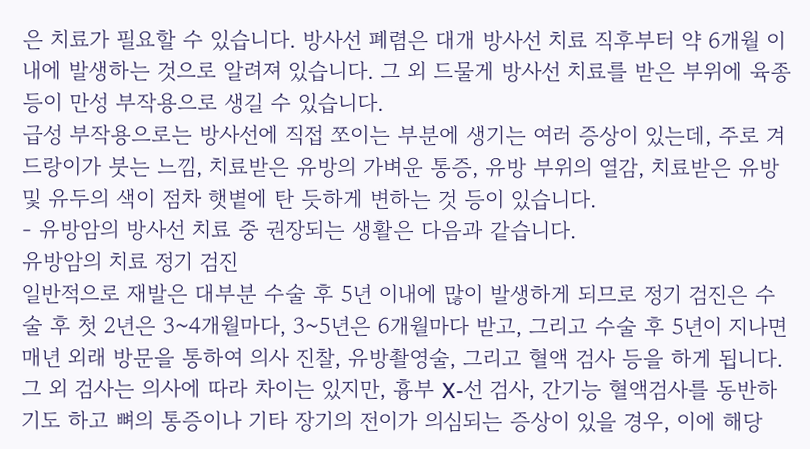은 치료가 필요할 수 있습니다. 방사선 폐렴은 대개 방사선 치료 직후부터 약 6개월 이내에 발생하는 것으로 알려져 있습니다. 그 외 드물게 방사선 치료를 받은 부위에 육종 등이 만성 부작용으로 생길 수 있습니다.
급성 부작용으로는 방사선에 직접 쪼이는 부분에 생기는 여러 증상이 있는데, 주로 겨드랑이가 붓는 느낌, 치료받은 유방의 가벼운 통증, 유방 부위의 열감, 치료받은 유방 및 유두의 색이 점차 햇볕에 탄 듯하게 변하는 것 등이 있습니다.
- 유방암의 방사선 치료 중 권장되는 생활은 다음과 같습니다.
유방암의 치료 정기 검진
일반적으로 재발은 대부분 수술 후 5년 이내에 많이 발생하게 되므로 정기 검진은 수술 후 첫 2년은 3~4개월마다, 3~5년은 6개월마다 받고, 그리고 수술 후 5년이 지나면 매년 외래 방문을 통하여 의사 진찰, 유방촬영술, 그리고 혈액 검사 등을 하게 됩니다.
그 외 검사는 의사에 따라 차이는 있지만, 흉부 X-선 검사, 간기능 혈액검사를 동반하기도 하고 뼈의 통증이나 기타 장기의 전이가 의심되는 증상이 있을 경우, 이에 해당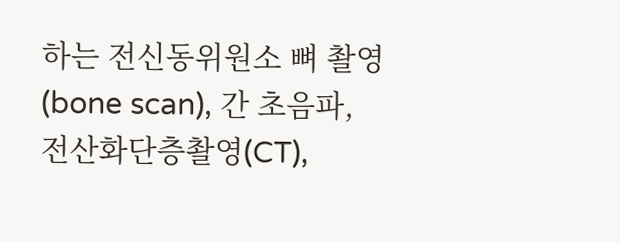하는 전신동위원소 뼈 촬영(bone scan), 간 초음파, 전산화단층촬영(CT),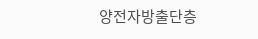양전자방출단층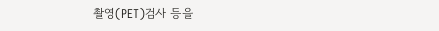촬영(PET)검사 등을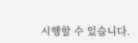시행할 수 있습니다.